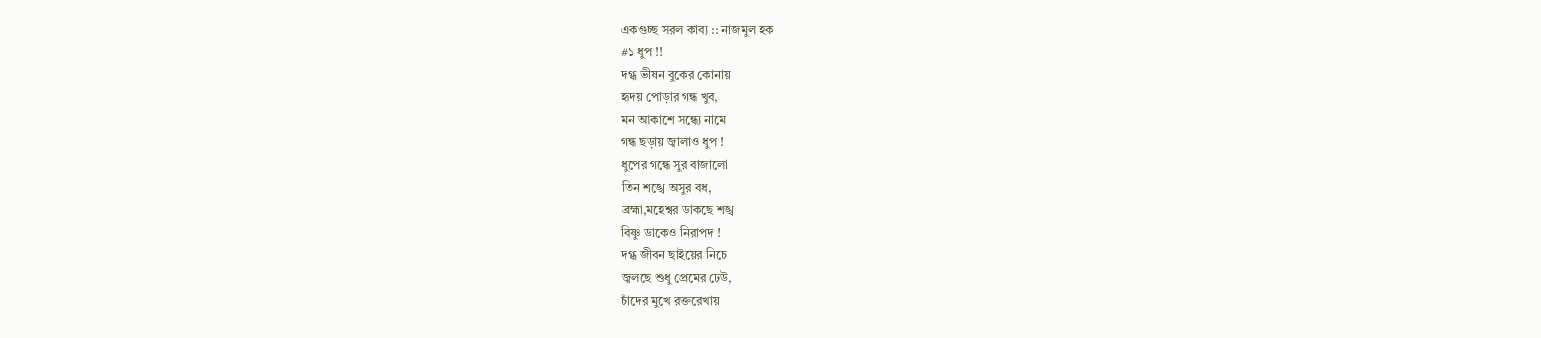একগুচ্ছ সরল কাব্য :: নাজমুল হক
#১ ধুপ !!
দগ্ধ ভীষন বুকের কোনায়
হৃদয় পোড়ার গন্ধ খুব,
মন আকাশে সন্ধ্যে নামে
গন্ধ ছড়ায় জ্বালাও ধুপ !
ধুপের গন্ধে সুর বাজালো
তিন শঙ্খে অসুর বধ,
ব্রহ্মা,মহেশ্বর ডাকছে শঙ্খ
বিষ্ণু ডাকেও নিরাপদ !
দগ্ধ জীবন ছাইয়ের নিচে
জ্বলছে শুধু প্রেমের ঢেউ,
চাঁদের মুখে রক্তরেখায়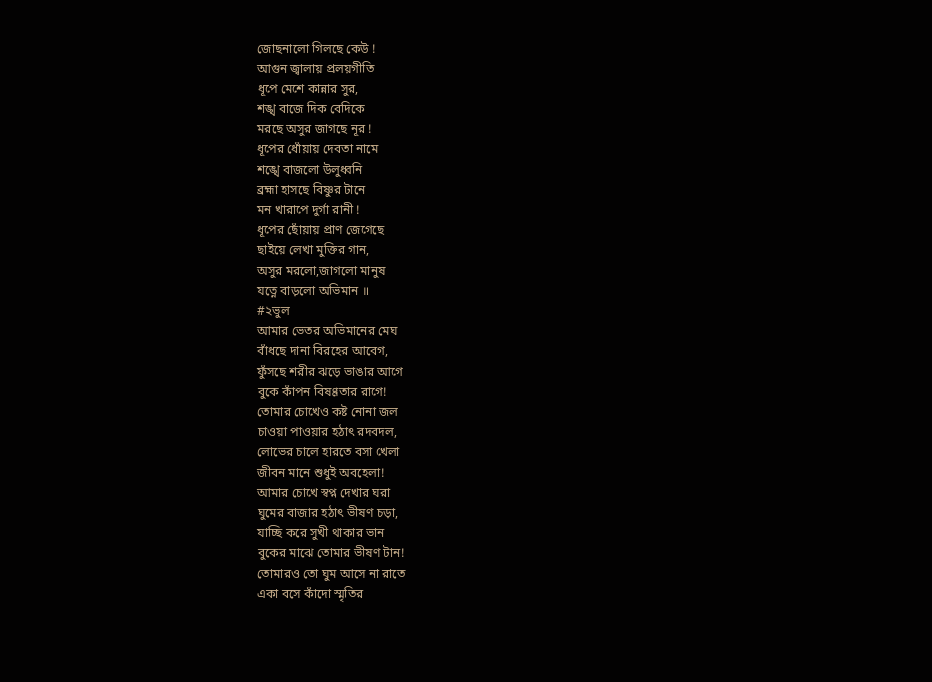জোছনালো গিলছে কেউ !
আগুন জ্বালায় প্রলয়গীতি
ধূপে মেশে কান্নার সুর,
শঙ্খ বাজে দিক বেদিকে
মরছে অসুর জাগছে নূর !
ধূপের ধোঁয়ায় দেবতা নামে
শঙ্খে বাজলো উলুধ্বনি
ব্রহ্মা হাসছে বিষ্ণুর টানে
মন খারাপে দুর্গা রানী !
ধূপের ছোঁয়ায় প্রাণ জেগেছে
ছাইয়ে লেখা মুক্তির গান,
অসুর মরলো,জাগলো মানুষ
যত্নে বাড়লো অভিমান ॥
#২ভুল
আমার ভেতর অভিমানের মেঘ
বাঁধছে দানা বিরহের আবেগ,
ফুঁসছে শরীর ঝড়ে ভাঙার আগে
বুকে কাঁপন বিষণ্ণতার রাগে!
তোমার চোখেও কষ্ট নোনা জল
চাওয়া পাওয়ার হঠাৎ রদবদল,
লোভের চালে হারতে বসা খেলা
জীবন মানে শুধুই অবহেলা!
আমার চোখে স্বপ্ন দেখার ঘরা
ঘুমের বাজার হঠাৎ ভীষণ চড়া,
যাচ্ছি করে সুখী থাকার ভান
বুকের মাঝে তোমার ভীষণ টান!
তোমারও তো ঘুম আসে না রাতে
একা বসে কাঁদো স্মৃতির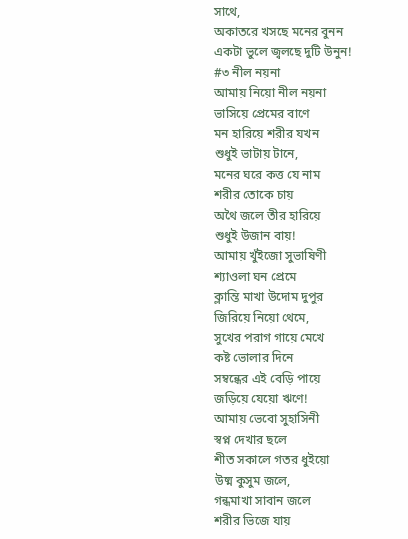সাথে,
অকাতরে খসছে মনের বুনন
একটা ভুলে জ্বলছে দুটি উনুন!
#৩ নীল নয়না
আমায় নিয়ো নীল নয়না
ভাসিয়ে প্রেমের বাণে
মন হারিয়ে শরীর যখন
শুধুই ভাটায় টানে,
মনের ঘরে কত্ত যে নাম
শরীর তোকে চায়
অথৈ জলে তীর হারিয়ে
শুধুই উজান বায়!
আমায় খুঁইজো সুভাষিণী
শ্যাওলা ঘন প্রেমে
ক্লান্তি মাখা উদোম দুপুর
জিরিয়ে নিয়ো থেমে,
সুখের পরাগ গায়ে মেখে
কষ্ট ভোলার দিনে
সম্বন্ধের এই বেড়ি পায়ে
জড়িয়ে যেয়ো ঋণে!
আমায় ভেবো সুহাসিনী
স্বপ্ন দেখার ছলে
শীত সকালে গতর ধুইয়ো
উষ্ম কুসুম জলে,
গন্ধমাখা সাবান জলে
শরীর ভিজে যায়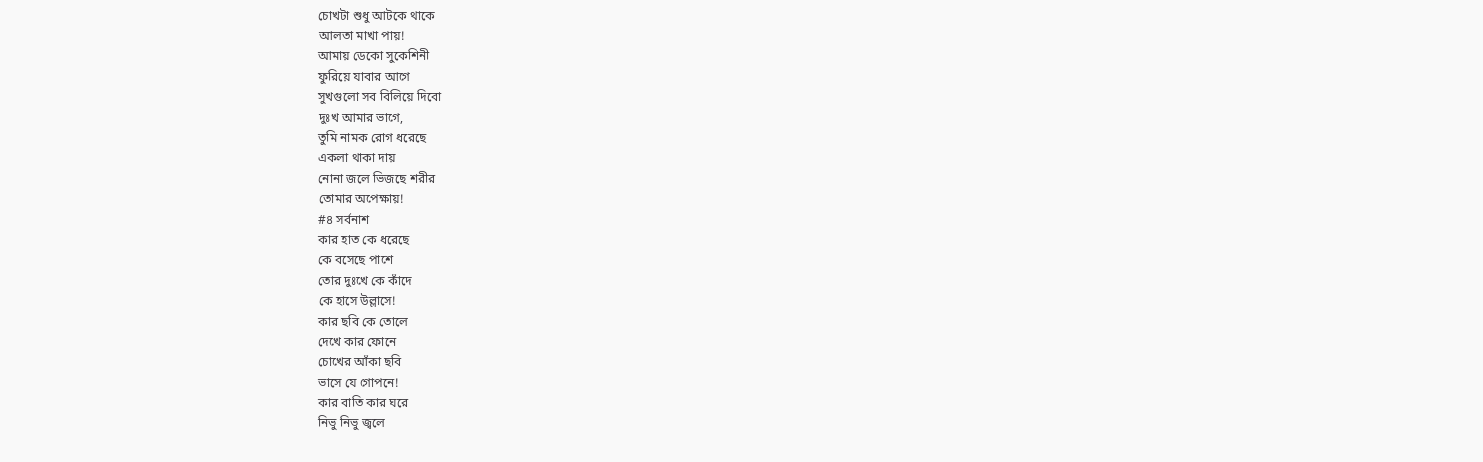চোখটা শুধু আটকে থাকে
আলতা মাখা পায়!
আমায় ডেকো সুকেশিনী
ফুরিয়ে যাবার আগে
সুখগুলো সব বিলিয়ে দিবো
দুঃখ আমার ভাগে,
তুমি নামক রোগ ধরেছে
একলা থাকা দায়
নোনা জলে ভিজছে শরীর
তোমার অপেক্ষায়!
#৪ সর্বনাশ
কার হাত কে ধরেছে
কে বসেছে পাশে
তোর দুঃখে কে কাঁদে
কে হাসে উল্লাসে!
কার ছবি কে তোলে
দেখে কার ফোনে
চোখের আঁকা ছবি
ভাসে যে গোপনে!
কার বাতি কার ঘরে
নিভু নিভু জ্বলে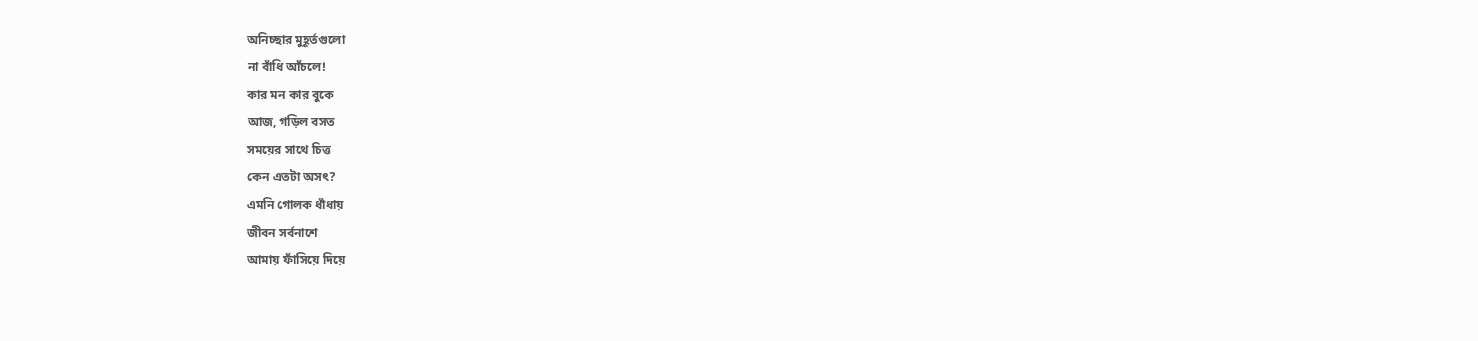অনিচ্ছার মুহূর্তগুলো
না বাঁধি আঁচলে!
কার মন কার বুকে
আজ, গড়িল বসত
সময়ের সাথে চিত্ত
কেন এতটা অসৎ?
এমনি গোলক ধাঁধায়
জীবন সর্বনাশে
আমায় ফাঁসিয়ে দিয়ে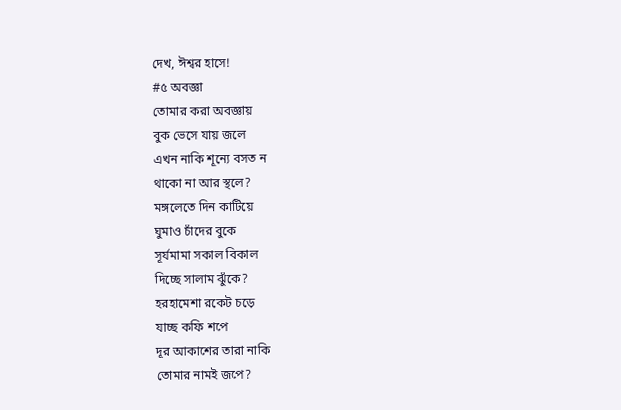দেখ, ঈশ্বর হাসে!
#৫ অবজ্ঞা
তোমার করা অবজ্ঞায়
বুক ভেসে যায় জলে
এখন নাকি শূন্যে বসত ন
থাকো না আর স্থলে?
মঙ্গলেতে দিন কাটিয়ে
ঘুমাও চাঁদের বুকে
সূর্যমামা সকাল বিকাল
দিচ্ছে সালাম ঝুঁকে?
হরহামেশা রকেট চড়ে
যাচ্ছ কফি শপে
দূর আকাশের তারা নাকি
তোমার নামই জপে?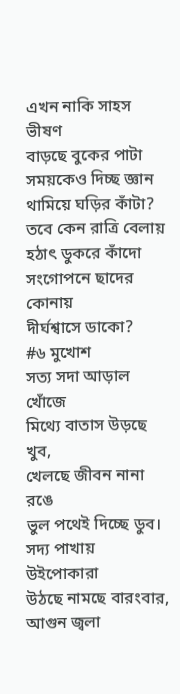এখন নাকি সাহস ভীষণ
বাড়ছে বুকের পাটা
সময়কেও দিচ্ছ জ্ঞান
থামিয়ে ঘড়ির কাঁটা?
তবে কেন রাত্রি বেলায়
হঠাৎ ডুকরে কাঁদো
সংগোপনে ছাদের কোনায়
দীর্ঘশ্বাসে ডাকো?
#৬ মুখোশ
সত্য সদা আড়াল খোঁজে
মিথ্যে বাতাস উড়ছে খুব,
খেলছে জীবন নানা রঙে
ভুল পথেই দিচ্ছে ডুব।
সদ্য পাখায় উইপোকারা
উঠছে নামছে বারংবার,
আগুন জ্বলা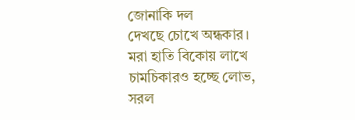জোনাকি দল
দেখছে চোখে অন্ধকার।
মরা হাতি বিকোয় লাখে
চামচিকারও হচ্ছে লোভ,
সরল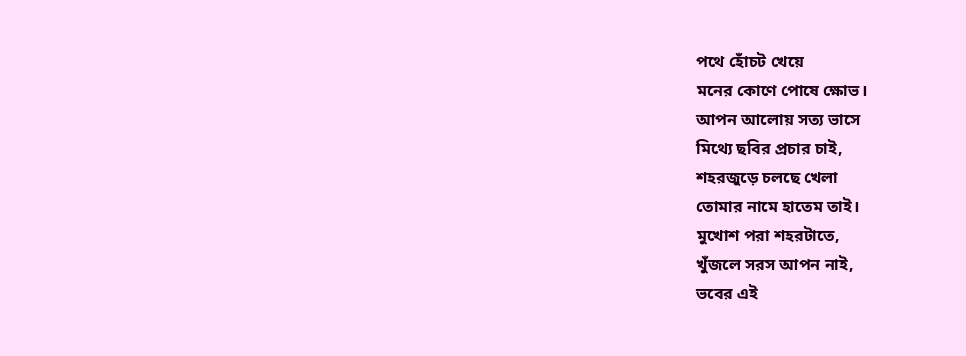পথে হোঁচট খেয়ে
মনের কোণে পোষে ক্ষোভ।
আপন আলোয় সত্য ভাসে
মিথ্যে ছবির প্রচার চাই,
শহরজুড়ে চলছে খেলা
তোমার নামে হাতেম তাই।
মুখোশ পরা শহরটাতে,
খুঁজলে সরস আপন নাই,
ভবের এই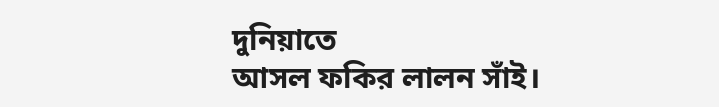দুনিয়াতে
আসল ফকির লালন সাঁই।